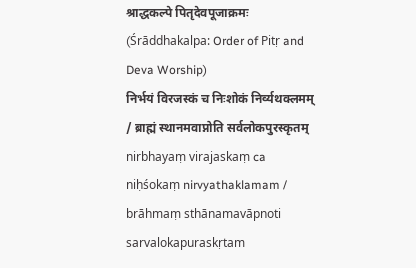श्राद्धकल्पे पितृदेवपूजाक्रमः (Śrāddhakalpa: Order of Pitṛ and Deva Worship)
निर्भयं विरजस्कं च निःशोकं निर्व्यथक्लमम् / ब्राह्मं स्थानमवाप्नोति सर्वलोकपुरस्कृतम्
nirbhayaṃ virajaskaṃ ca niḥśokaṃ nirvyathaklamam / brāhmaṃ sthānamavāpnoti sarvalokapuraskṛtam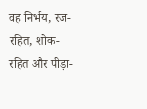वह निर्भय, रज-रहित, शोक-रहित और पीड़ा-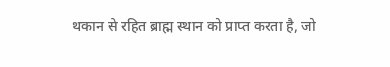थकान से रहित ब्राह्म स्थान को प्राप्त करता है, जो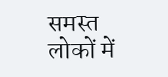समस्त लोकों में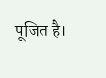पूजित है।